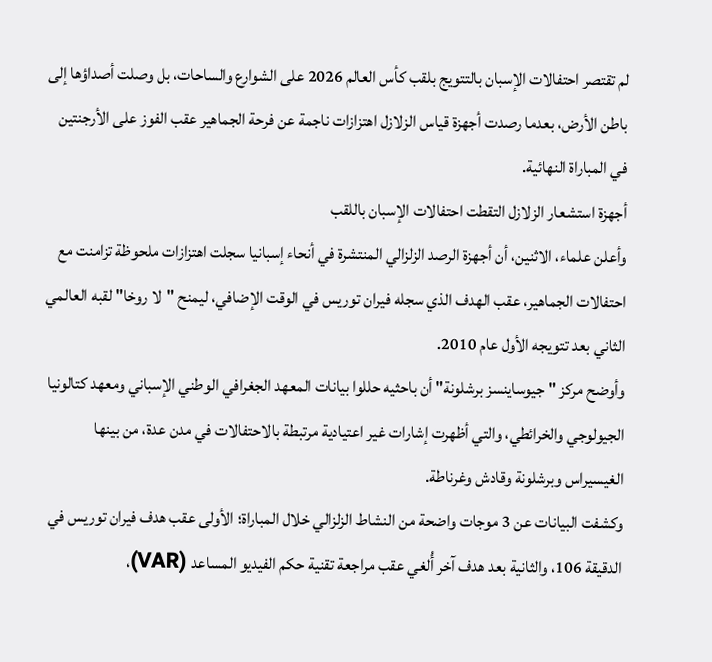لم تقتصر احتفالات الإسبان بالتتويج بلقب كأس العالم 2026 على الشوارع والساحات، بل وصلت أصداؤها إلى باطن الأرض، بعدما رصدت أجهزة قياس الزلازل اهتزازات ناجمة عن فرحة الجماهير عقب الفوز على الأرجنتين في المباراة النهائية.
أجهزة استشعار الزلازل التقطت احتفالات الإسبان باللقب
وأعلن علماء، الاثنين، أن أجهزة الرصد الزلزالي المنتشرة في أنحاء إسبانيا سجلت اهتزازات ملحوظة تزامنت مع احتفالات الجماهير، عقب الهدف الذي سجله فيران توريس في الوقت الإضافي، ليمنح "لا روخا" لقبه العالمي الثاني بعد تتويجه الأول عام 2010.
وأوضح مركز "جيوساينسز برشلونة" أن باحثيه حللوا بيانات المعهد الجغرافي الوطني الإسباني ومعهد كتالونيا الجيولوجي والخرائطي، والتي أظهرت إشارات غير اعتيادية مرتبطة بالاحتفالات في مدن عدة، من بينها الغيسيراس وبرشلونة وقادش وغرناطة.
وكشفت البيانات عن 3 موجات واضحة من النشاط الزلزالي خلال المباراة؛ الأولى عقب هدف فيران توريس في الدقيقة 106، والثانية بعد هدف آخر أُلغي عقب مراجعة تقنية حكم الفيديو المساعد (VAR)،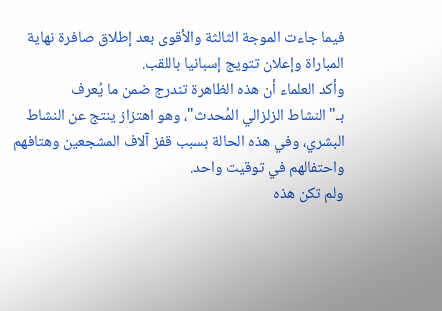فيما جاءت الموجة الثالثة والأقوى بعد إطلاق صافرة نهاية المباراة وإعلان تتويج إسبانيا باللقب.
وأكد العلماء أن هذه الظاهرة تندرج ضمن ما يُعرف بـ"النشاط الزلزالي المُحدث"، وهو اهتزاز ينتج عن النشاط البشري، وفي هذه الحالة بسبب قفز آلاف المشجعين وهتافهم واحتفالهم في توقيت واحد.
ولم تكن هذه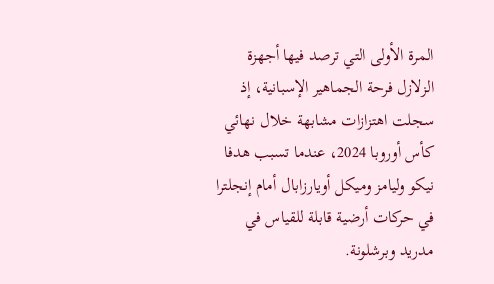المرة الأولى التي ترصد فيها أجهزة الزلازل فرحة الجماهير الإسبانية، إذ سجلت اهتزازات مشابهة خلال نهائي كأس أوروبا 2024، عندما تسبب هدفا نيكو وليامز وميكل أويارزابال أمام إنجلترا في حركات أرضية قابلة للقياس في مدريد وبرشلونة.